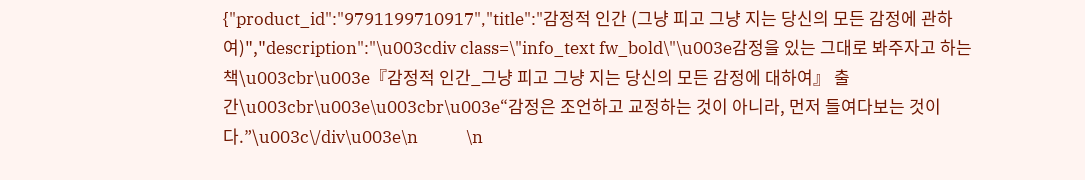{"product_id":"9791199710917","title":"감정적 인간 (그냥 피고 그냥 지는 당신의 모든 감정에 관하여)","description":"\u003cdiv class=\"info_text fw_bold\"\u003e감정을 있는 그대로 봐주자고 하는 책\u003cbr\u003e『감정적 인간_그냥 피고 그냥 지는 당신의 모든 감정에 대하여』 출간\u003cbr\u003e\u003cbr\u003e“감정은 조언하고 교정하는 것이 아니라, 먼저 들여다보는 것이다.”\u003c\/div\u003e\n            \n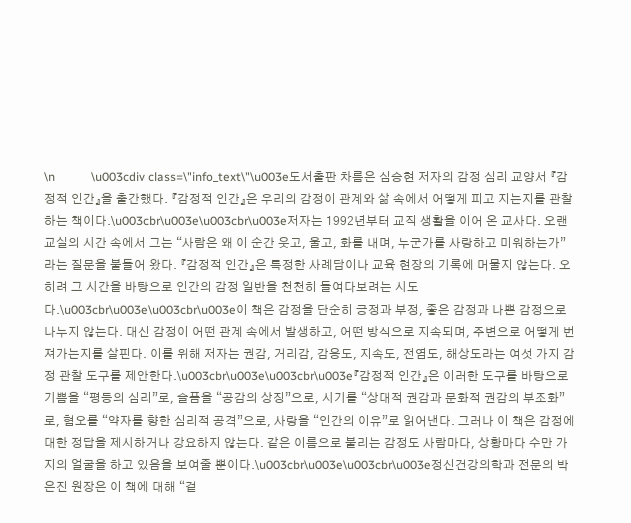\n            \u003cdiv class=\"info_text\"\u003e도서출판 차름은 심승현 저자의 감정 심리 교양서 『감정적 인간』을 출간했다. 『감정적 인간』은 우리의 감정이 관계와 삶 속에서 어떻게 피고 지는지를 관찰하는 책이다.\u003cbr\u003e\u003cbr\u003e저자는 1992년부터 교직 생활을 이어 온 교사다. 오랜 교실의 시간 속에서 그는 “사람은 왜 이 순간 웃고, 울고, 화를 내며, 누군가를 사랑하고 미워하는가”라는 질문을 붙들어 왔다. 『감정적 인간』은 특정한 사례담이나 교육 현장의 기록에 머물지 않는다. 오히려 그 시간을 바탕으로 인간의 감정 일반을 천천히 들여다보려는 시도다.\u003cbr\u003e\u003cbr\u003e이 책은 감정을 단순히 긍정과 부정, 좋은 감정과 나쁜 감정으로 나누지 않는다. 대신 감정이 어떤 관계 속에서 발생하고, 어떤 방식으로 지속되며, 주변으로 어떻게 번져가는지를 살핀다. 이를 위해 저자는 권감, 거리감, 감응도, 지속도, 전염도, 해상도라는 여섯 가지 감정 관찰 도구를 제안한다.\u003cbr\u003e\u003cbr\u003e『감정적 인간』은 이러한 도구를 바탕으로 기쁨을 “평등의 심리”로, 슬픔을 “공감의 상징”으로, 시기를 “상대적 권감과 문화적 권감의 부조화”로, 혐오를 “약자를 향한 심리적 공격”으로, 사랑을 “인간의 이유”로 읽어낸다. 그러나 이 책은 감정에 대한 정답을 제시하거나 강요하지 않는다. 같은 이름으로 불리는 감정도 사람마다, 상황마다 수만 가지의 얼굴을 하고 있음을 보여줄 뿐이다.\u003cbr\u003e\u003cbr\u003e정신건강의학과 전문의 박은진 원장은 이 책에 대해 “겉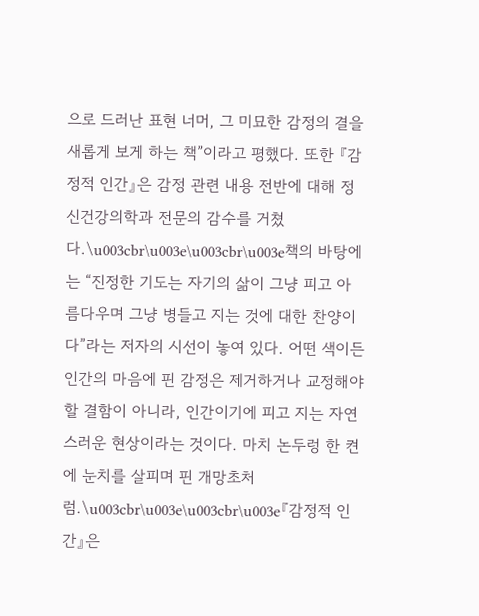으로 드러난 표현 너머, 그 미묘한 감정의 결을 새롭게 보게 하는 책”이라고 평했다. 또한 『감정적 인간』은 감정 관련 내용 전반에 대해 정신건강의학과 전문의 감수를 거쳤다.\u003cbr\u003e\u003cbr\u003e책의 바탕에는 “진정한 기도는 자기의 삶이 그냥 피고 아름다우며 그냥 병들고 지는 것에 대한 찬양이다”라는 저자의 시선이 놓여 있다. 어떤 색이든 인간의 마음에 핀 감정은 제거하거나 교정해야 할 결함이 아니라, 인간이기에 피고 지는 자연스러운 현상이라는 것이다. 마치 논두렁 한 켠에 눈치를 살피며 핀 개망초처럼.\u003cbr\u003e\u003cbr\u003e『감정적 인간』은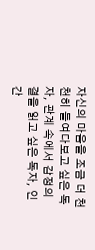자신의 마음을 조금 더 천천히 들여다보고 싶은 독자, 관계 속에서 감정의 결을 읽고 싶은 독자, 인간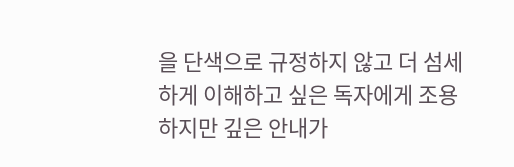을 단색으로 규정하지 않고 더 섬세하게 이해하고 싶은 독자에게 조용하지만 깊은 안내가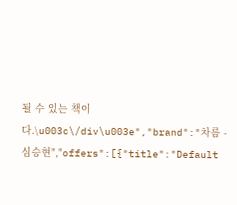될 수 있는 책이다.\u003c\/div\u003e","brand":"차름 - 심승현","offers":[{"title":"Default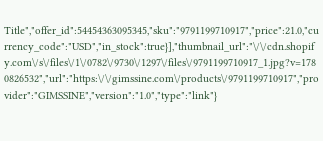Title","offer_id":54454363095345,"sku":"9791199710917","price":21.0,"currency_code":"USD","in_stock":true}],"thumbnail_url":"\/\/cdn.shopify.com\/s\/files\/1\/0782\/9730\/1297\/files\/9791199710917_1.jpg?v=1780826532","url":"https:\/\/gimssine.com\/products\/9791199710917","provider":"GIMSSINE","version":"1.0","type":"link"}